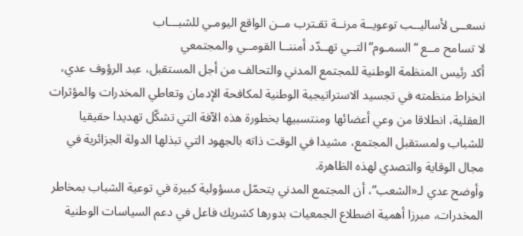نسعــى لأساليــب توعويــة مرنــة تقـترب مــن الواقع اليومـي للشبـــاب
لا تسامح مــع “السمـوم” التــي تهــدّد أمننــا القومــي والمجتمعي
أكد رئيس المنظمة الوطنية للمجتمع المدني والتحالف من أجل المستقبل، عبد الرؤوف عدي، انخراط منظمته في تجسيد الاستراتيجية الوطنية لمكافحة الإدمان وتعاطي المخدرات والمؤثرات العقلية، انطلاقا من وعي أعضائها ومنتسبيها بخطورة هذه الآفة التي تشكّل تهديدا حقيقيا للشباب ولمستقبل المجتمع، مشيدا في الوقت ذاته بالجهود التي تبذلها الدولة الجزائرية في مجال الوقاية والتصدي لهذه الظاهرة.
وأوضح عدي لـ«الشعب”، أن المجتمع المدني يتحمّل مسؤولية كبيرة في توعية الشباب بمخاطر المخدرات، مبرزا أهمية اضطلاع الجمعيات بدورها كشريك فاعل في دعم السياسات الوطنية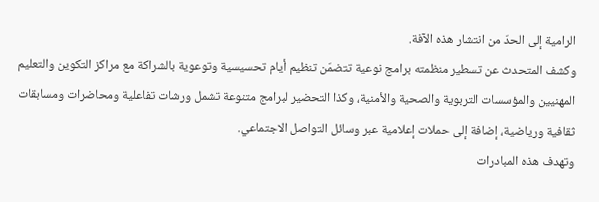الرامية إلى الحدّ من انتشار هذه الآفة.
وكشف المتحدث عن تسطير منظمته برامج نوعية تتضمّن تنظيم أيام تحسيسية وتوعوية بالشراكة مع مراكز التكوين والتعليم المهنيين والمؤسسات التربوية والصحية والأمنية، وكذا التحضير لبرامج متنوعة تشمل ورشات تفاعلية ومحاضرات ومسابقات ثقافية ورياضية، إضافة إلى حملات إعلامية عبر وسائل التواصل الاجتماعي.
وتهدف هذه المبادرات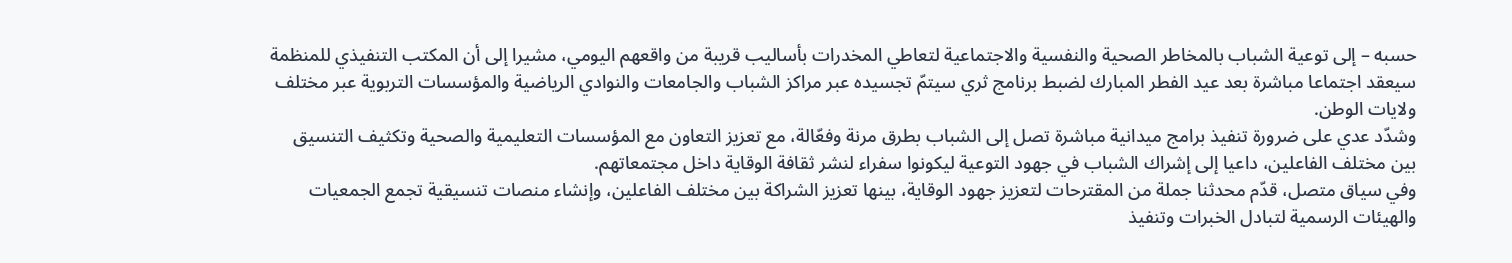حسبه – إلى توعية الشباب بالمخاطر الصحية والنفسية والاجتماعية لتعاطي المخدرات بأساليب قريبة من واقعهم اليومي، مشيرا إلى أن المكتب التنفيذي للمنظمة سيعقد اجتماعا مباشرة بعد عيد الفطر المبارك لضبط برنامج ثري سيتمّ تجسيده عبر مراكز الشباب والجامعات والنوادي الرياضية والمؤسسات التربوية عبر مختلف ولايات الوطن.
وشدّد عدي على ضرورة تنفيذ برامج ميدانية مباشرة تصل إلى الشباب بطرق مرنة وفعّالة، مع تعزيز التعاون مع المؤسسات التعليمية والصحية وتكثيف التنسيق بين مختلف الفاعلين، داعيا إلى إشراك الشباب في جهود التوعية ليكونوا سفراء لنشر ثقافة الوقاية داخل مجتمعاتهم.
وفي سياق متصل، قدّم محدثنا جملة من المقترحات لتعزيز جهود الوقاية، بينها تعزيز الشراكة بين مختلف الفاعلين، وإنشاء منصات تنسيقية تجمع الجمعيات والهيئات الرسمية لتبادل الخبرات وتنفيذ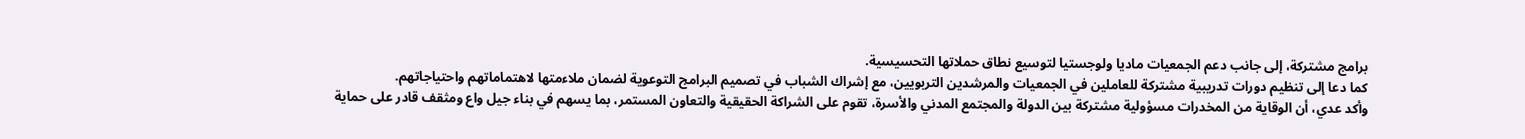برامج مشتركة، إلى جانب دعم الجمعيات ماديا ولوجستيا لتوسيع نطاق حملاتها التحسيسية.
كما دعا إلى تنظيم دورات تدريبية مشتركة للعاملين في الجمعيات والمرشدين التربويين، مع إشراك الشباب في تصميم البرامج التوعوية لضمان ملاءمتها لاهتماماتهم واحتياجاتهم.
وأكد عدي، أن الوقاية من المخدرات مسؤولية مشتركة بين الدولة والمجتمع المدني والأسرة، تقوم على الشراكة الحقيقية والتعاون المستمر، بما يسهم في بناء جيل واع ومثقف قادر على حماية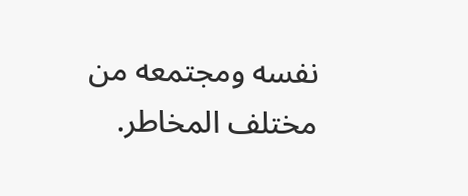نفسه ومجتمعه من مختلف المخاطر.